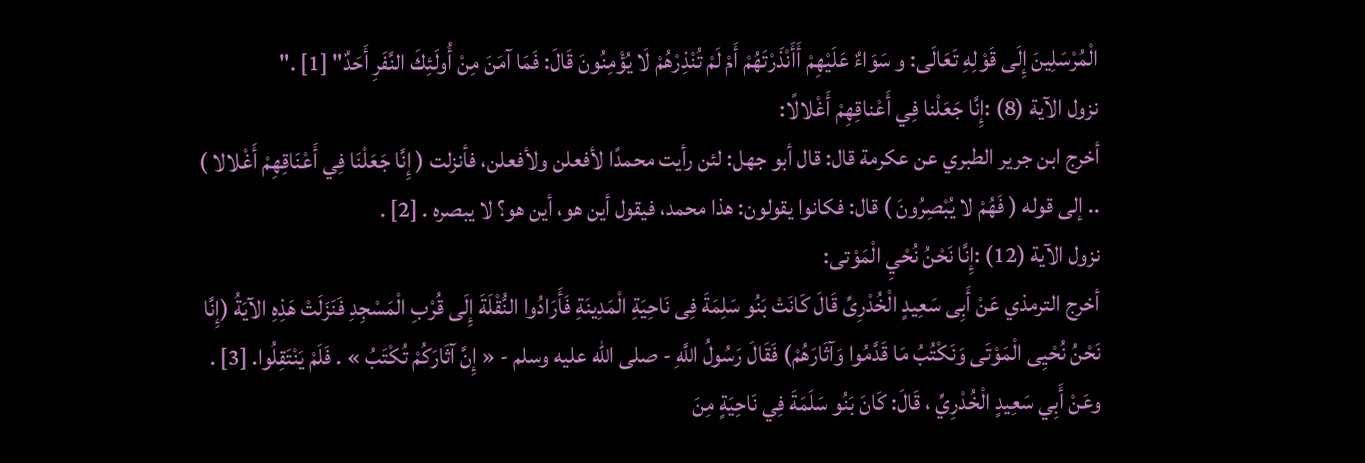الْمُرْسَلِينَ إِلَى قَوْلِهِ تَعَالَى: و سَوَاءٌ عَلَيْهِمْ أَأَنْذَرْتَهُمْ أَمْ لَمْ تُنْذِرْهُمْ لَا يُؤْمِنُونَ قَالَ: فَمَا آمَنَ مِنْ أُولَئِكَ النَّفَرِ أَحَدٌ" [1] ."
نزول الآية (8) :إِنَّا جَعَلْنا فِي أَعْناقِهِمْ أَغْلالًا:
أخرج ابن جرير الطبري عن عكرمة قال: قال أبو جهل: لئن رأيت محمدًا لأفعلن ولأفعلن، فأنزلت ( إِنَّا جَعَلْنَا فِي أَعْنَاقِهِمْ أَغْلالا ) .. إلى قوله ( فَهُمْ لا يُبْصِرُونَ ) قال: فكانوا يقولون: هذا محمد، فيقول أين هو، أين هو؟ لا يبصره . [2] .
نزول الآية (12) :إِنَّا نَحْنُ نُحْيِ الْمَوْتى:
أخرج الترمذي عَنْ أَبِى سَعِيدٍ الْخُدْرِىِّ قَالَ كَانَتْ بَنُو سَلِمَةَ فِى نَاحِيَةِ الْمَدِينَةِ فَأَرَادُوا النُّقْلَةَ إِلَى قُرْبِ الْمَسْجِدِ فَنَزَلَتْ هَذِهِ الآيَةُ (إِنَّا نَحْنُ نُحْيِى الْمَوْتَى وَنَكْتُبُ مَا قَدَّمُوا وَآثَارَهُمْ) فَقَالَ رَسُولُ اللَّهِ - صلى الله عليه وسلم - « إِنَّ آثَارَكُمْ تُكْتَبُ » . فَلَمْ يَنْتَقِلُوا. [3] .
وعَنْ أَبِي سَعِيدٍ الْخُدْرِيِّ ، قَالَ: كَانَ بَنُو سَلَمَةَ فِي نَاحِيَةٍ مِنَ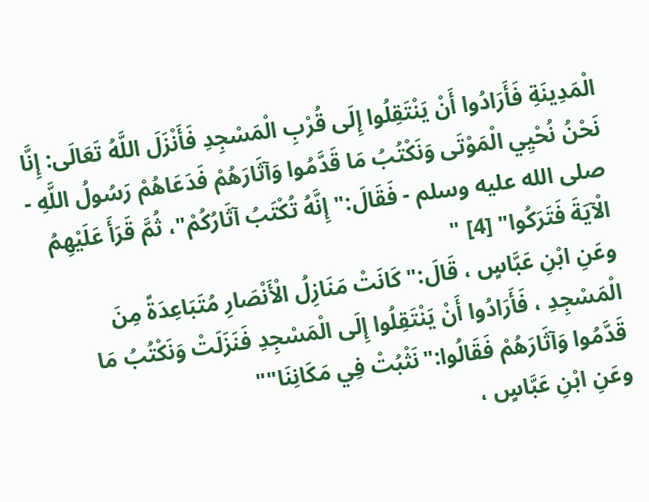الْمَدِينَةِ فَأَرَادُوا أَنْ يَنْتَقِلُوا إِلَى قُرْبِ الْمَسْجِدِ فَأَنْزَلَ اللَّهُ تَعَالَى: إِنَّا نَحْنُ نُحْيِي الْمَوْتَى وَنَكْتُبُ مَا قَدَّمُوا وَآثَارَهُمْ فَدَعَاهُمْ رَسُولُ اللَّهِ - صلى الله عليه وسلم - فَقَالَ:"إِنَّهُ تُكْتَبُ آثَارُكُمْ"، ثُمَّ قَرَأَ عَلَيْهِمُ الْآيَةَ فَتَرَكُوا" [4] "
وعَنِ ابْنِ عَبَّاسٍ ، قَالَ:"كَانَتْ مَنَازِلُ الْأَنْصَارِ مُتَبَاعِدَةً مِنَ الْمَسْجِدِ ، فَأَرَادُوا أَنْ يَنْتَقِلُوا إِلَى الْمَسْجِدِ فَنَزَلَتْ وَنَكْتُبُ مَا قَدَّمُوا وَآثَارَهُمْ فَقَالُوا:"نَثْبُتْ فِي مَكَانِنَا""
وعَنِ ابْنِ عَبَّاسٍ ،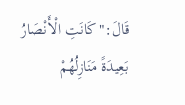قَالَ:"كَانَتِ الْأَنْصَارُ بَعِيدَةً مَنَازِلُهُمْ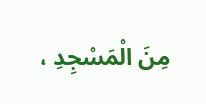مِنَ الْمَسْجِدِ ،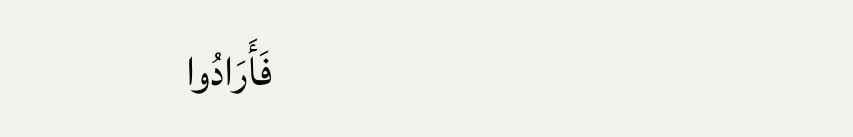فَأَرَادُوا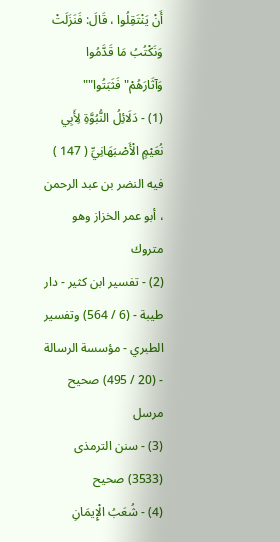أَنْ يَنْتَقِلُوا ، قَالَ: فَنَزَلَتْ وَنَكْتُبُ مَا قَدَّمُوا وَآثَارَهُمْ"فَثَبَتُوا""
(1) - دَلَائِلُ النُّبُوَّةِ لِأَبِي نُعَيْمٍ الْأَصْبَهَانِيِّ ( 147 ) فيه النضر بن عبد الرحمن ، أبو عمر الخزاز وهو متروك
(2) - تفسير ابن كثير - دار طيبة - (6 / 564) وتفسير الطبري - مؤسسة الرسالة - (20 / 495) صحيح مرسل
(3) - سنن الترمذى (3533) صحيح
(4) - شُعَبُ الْإِيمَانِ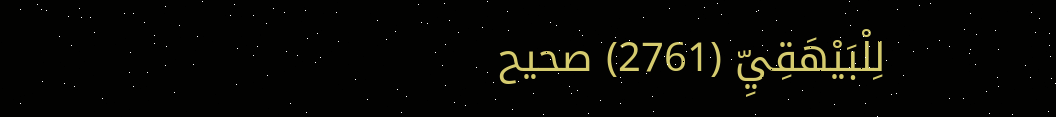لِلْبَيْهَقِيِّ (2761) صحيح